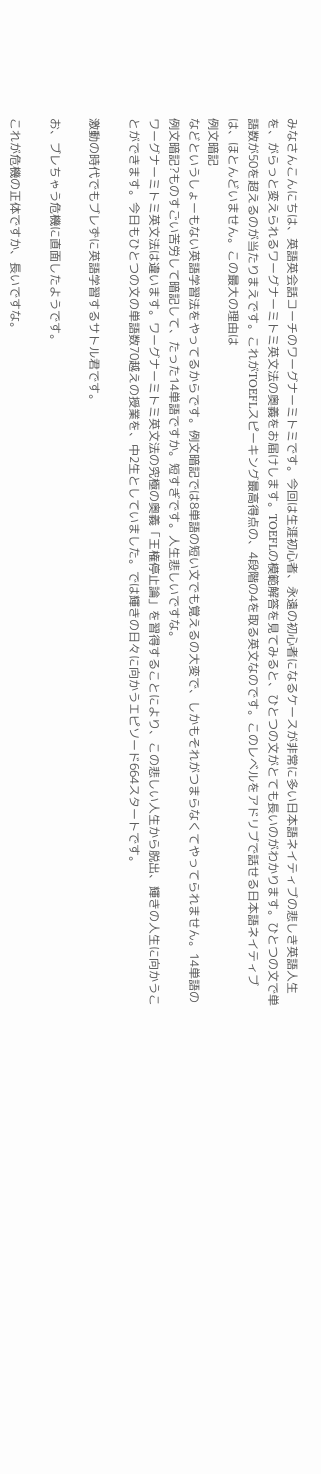みなさんこんにちは、英語英会話コーチのワーグナーミトミです。今回は生涯初心者、永遠の初心者になるケースが非常に多い日本語ネイティブの悲しき英語人生を、がらっと変えられるワーグナーミトミ英文法の奥義をお届けします。TOEFLの模範解答を見てみると、ひとつの文がとても長いのがわかります。ひとつの文で単語数が50を超えるのが当たりまえです。これがTOEFLスピーキング最高得点の、4段階の4を取る英文なのです。このレベルをアドリブで話せる日本語ネイティブは、ほとんどいません。この最大の理由は
例文暗記
などというしょーもない英語学習法をやってるからです。例文暗記では8単語の短い文でも覚えるの大変で、しかもそれがつまらなくてやってられません。14単語の例文暗記?ものすごい苦労して暗記して、たった14単語ですか。短すぎです。人生悲しいですな。
ワーグナーミトミ英文法は違います。ワーグナーミトミ英文法の究極の奥義「王権停止論」を習得することにより、この悲しい人生から脱出、輝きの人生に向かうことができます。今日もひとつの文の単語数70越えの授業を、中2生としていました。では輝きの日々に向かうエピソード664スタートです。

激動の時代でもブレずに英語学習するサトル君です。

お、ブレちゃう危機に直面したようです。

これが危機の正体ですか、長いですな。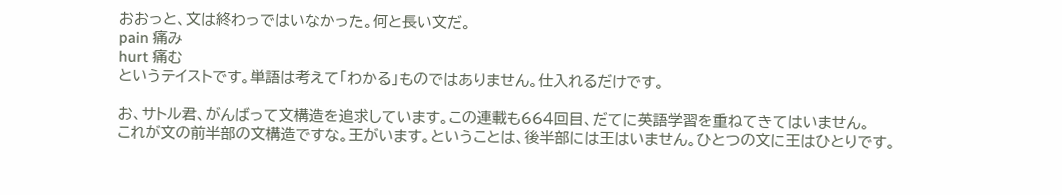おおっと、文は終わっではいなかった。何と長い文だ。
pain 痛み
hurt 痛む
というテイストです。単語は考えて「わかる」ものではありません。仕入れるだけです。

お、サトル君、がんばって文構造を追求しています。この連載も664回目、だてに英語学習を重ねてきてはいません。
これが文の前半部の文構造ですな。王がいます。ということは、後半部には王はいません。ひとつの文に王はひとりです。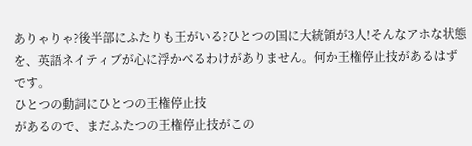ありゃりゃ?後半部にふたりも王がいる?ひとつの国に大統領が3人!そんなアホな状態を、英語ネイティブが心に浮かべるわけがありません。何か王権停止技があるはずです。
ひとつの動詞にひとつの王権停止技
があるので、まだふたつの王権停止技がこの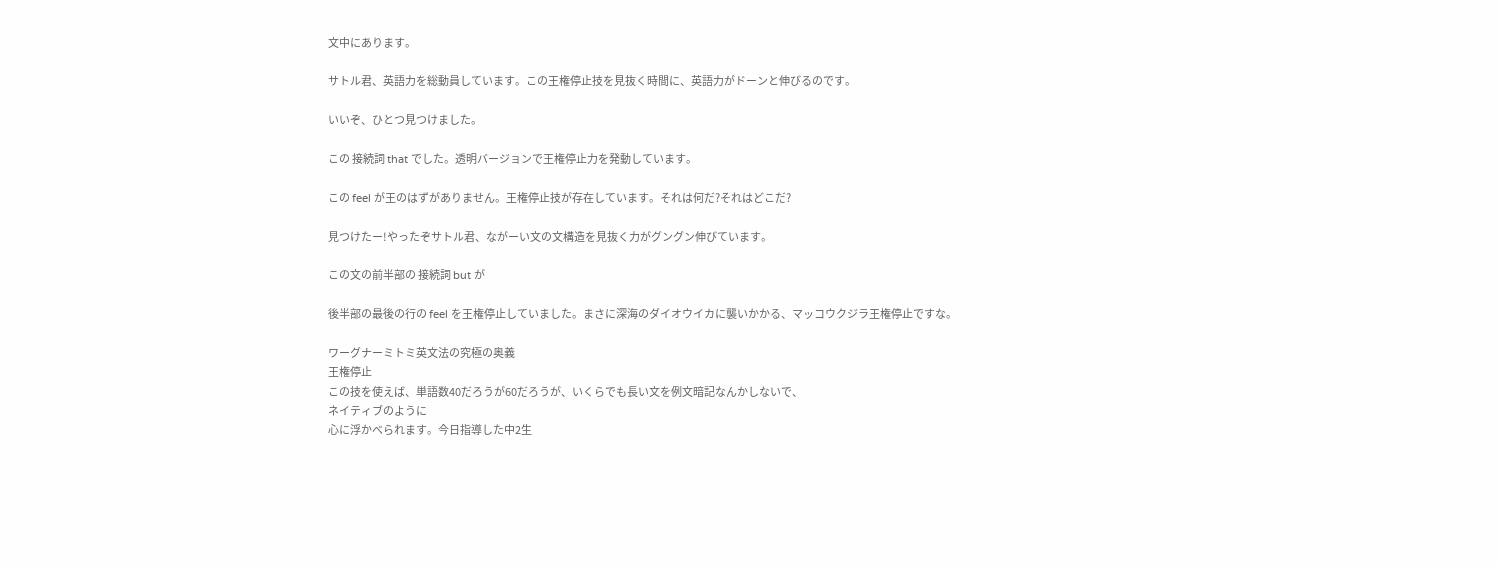文中にあります。

サトル君、英語力を総動員しています。この王権停止技を見抜く時間に、英語力がドーンと伸びるのです。

いいぞ、ひとつ見つけました。

この 接続詞 that でした。透明バージョンで王権停止力を発動しています。

この feel が王のはずがありません。王権停止技が存在しています。それは何だ?それはどこだ?

見つけたー!やったぞサトル君、ながーい文の文構造を見抜く力がグングン伸びています。

この文の前半部の 接続詞 but が

後半部の最後の行の feel を王権停止していました。まさに深海のダイオウイカに襲いかかる、マッコウクジラ王権停止ですな。

ワーグナーミトミ英文法の究極の奥義
王権停止
この技を使えば、単語数40だろうが60だろうが、いくらでも長い文を例文暗記なんかしないで、
ネイティブのように
心に浮かべられます。今日指導した中2生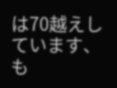は70越えしています、も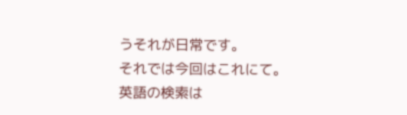うそれが日常です。
それでは今回はこれにて。
英語の検索は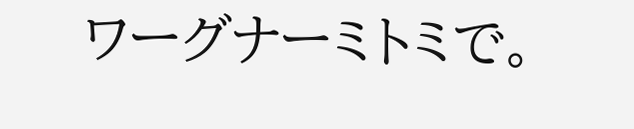ワーグナーミトミで。